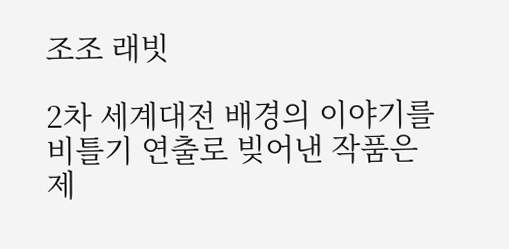조조 래빗

2차 세계대전 배경의 이야기를 비틀기 연출로 빚어낸 작품은 제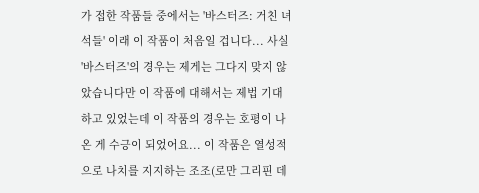가 접한 작품들 중에서는 '바스터즈: 거친 녀석들' 이래 이 작품이 처음일 겁니다... 사실 '바스터즈'의 경우는 제게는 그다지 맞지 않았습니다만 이 작품에 대해서는 제법 기대하고 있었는데 이 작품의 경우는 호평이 나온 게 수긍이 되었어요... 이 작품은 열성적으로 나치를 지지하는 조조(로만 그리핀 데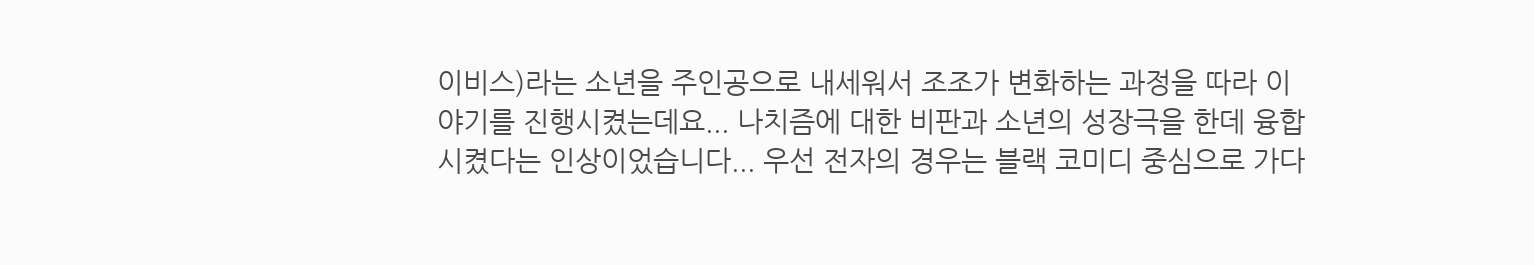이비스)라는 소년을 주인공으로 내세워서 조조가 변화하는 과정을 따라 이야기를 진행시켰는데요... 나치즘에 대한 비판과 소년의 성장극을 한데 융합시켰다는 인상이었습니다... 우선 전자의 경우는 블랙 코미디 중심으로 가다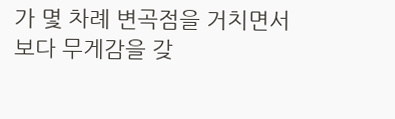가 몇 차례 변곡점을 거치면서 보다 무게감을 갖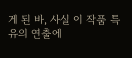게 된 바, 사실 이 작품 특유의 연출에